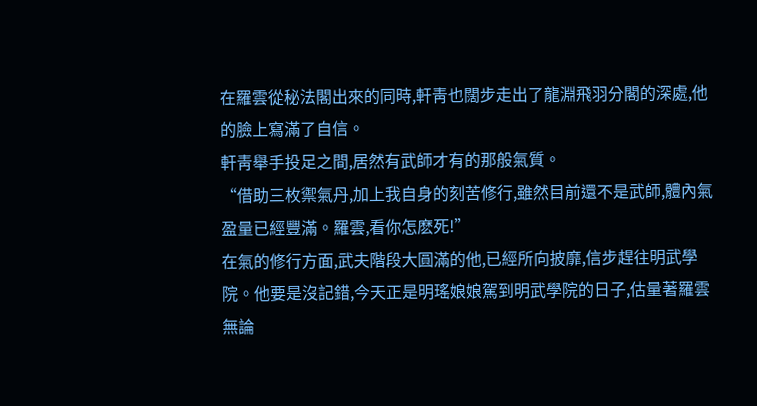在羅雲從秘法閣出來的同時,軒靑也闊步走出了龍淵飛羽分閣的深處,他的臉上寫滿了自信。
軒靑舉手投足之間,居然有武師才有的那般氣質。
“借助三枚禦氣丹,加上我自身的刻苦修行,雖然目前還不是武師,體內氣盈量已經豐滿。羅雲,看你怎麽死!”
在氣的修行方面,武夫階段大圓滿的他,已經所向披靡,信步趕往明武學院。他要是沒記錯,今天正是明瑤娘娘駕到明武學院的日子,估量著羅雲無論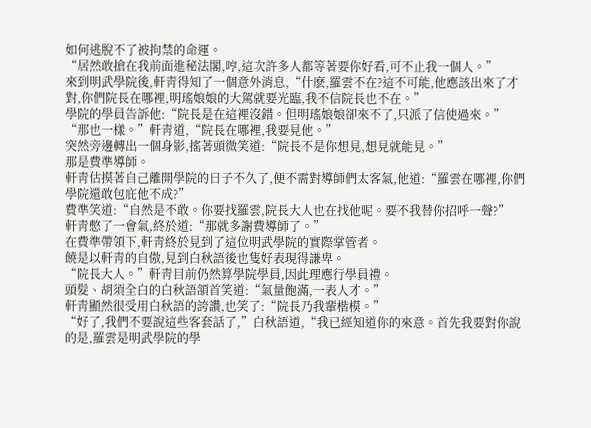如何逃脫不了被拘禁的命運。
“居然敢搶在我前面進秘法閣,哼,這次許多人都等著要你好看,可不止我一個人。”
來到明武學院後,軒靑得知了一個意外消息,“什麽,羅雲不在?這不可能,他應該出來了才對,你們院長在哪裡,明瑤娘娘的大駕就要光臨,我不信院長也不在。”
學院的學員告訴他:“院長是在這裡沒錯。但明瑤娘娘卻來不了,只派了信使過來。”
“那也一樣。”軒靑道,“院長在哪裡,我要見他。”
突然旁邊轉出一個身影,搖著頭微笑道:“院長不是你想見,想見就能見。”
那是費準導師。
軒靑估摸著自己離開學院的日子不久了,便不需對導師們太客氣,他道:“羅雲在哪裡,你們學院還敢包庇他不成?”
費準笑道:“自然是不敢。你要找羅雲,院長大人也在找他呢。要不我替你招呼一聲?”
軒靑憋了一會氣,終於道:“那就多謝費導師了。”
在費準帶領下,軒靑終於見到了這位明武學院的實際掌管者。
饒是以軒靑的自傲,見到白秋語後也隻好表現得謙卑。
“院長大人。”軒靑目前仍然算學院學員,因此理應行學員禮。
頭髮、胡須全白的白秋語頷首笑道:“氣量飽滿,一表人才。”
軒靑顯然很受用白秋語的誇讚,也笑了:“院長乃我輩楷模。”
“好了,我們不要說這些客套話了,”白秋語道,“我已經知道你的來意。首先我要對你說的是,羅雲是明武學院的學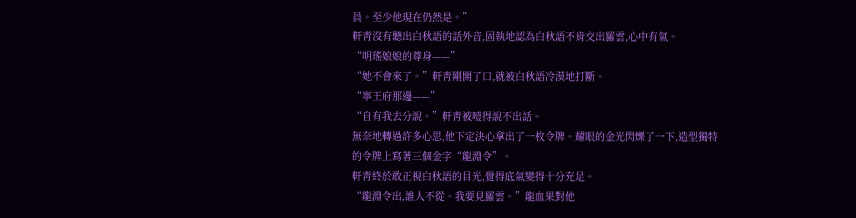員。至少他現在仍然是。”
軒靑沒有聽出白秋語的話外音,固執地認為白秋語不肯交出羅雲,心中有氣。
“明瑤娘娘的尊身——”
“她不會來了。”軒靑剛開了口,就被白秋語冷漠地打斷。
“寧王府那邊——”
“自有我去分說。”軒靑被噎得說不出話。
無奈地轉過許多心思,他下定決心拿出了一枚令牌。耀眼的金光閃爍了一下,造型獨特的令牌上寫著三個金字“龍淵令”。
軒靑終於敢正視白秋語的目光,覺得底氣變得十分充足。
“龍淵令出,誰人不從。我要見羅雲。”龍血果對他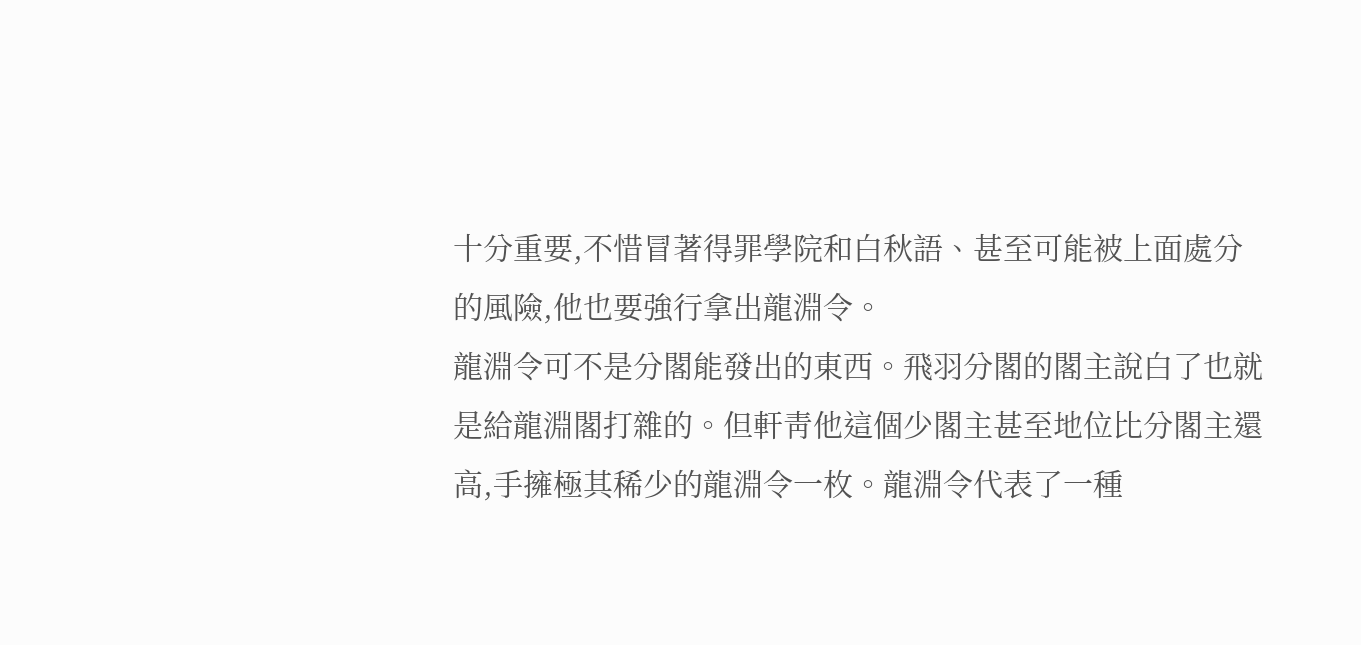十分重要,不惜冒著得罪學院和白秋語、甚至可能被上面處分的風險,他也要強行拿出龍淵令。
龍淵令可不是分閣能發出的東西。飛羽分閣的閣主說白了也就是給龍淵閣打雜的。但軒靑他這個少閣主甚至地位比分閣主還高,手擁極其稀少的龍淵令一枚。龍淵令代表了一種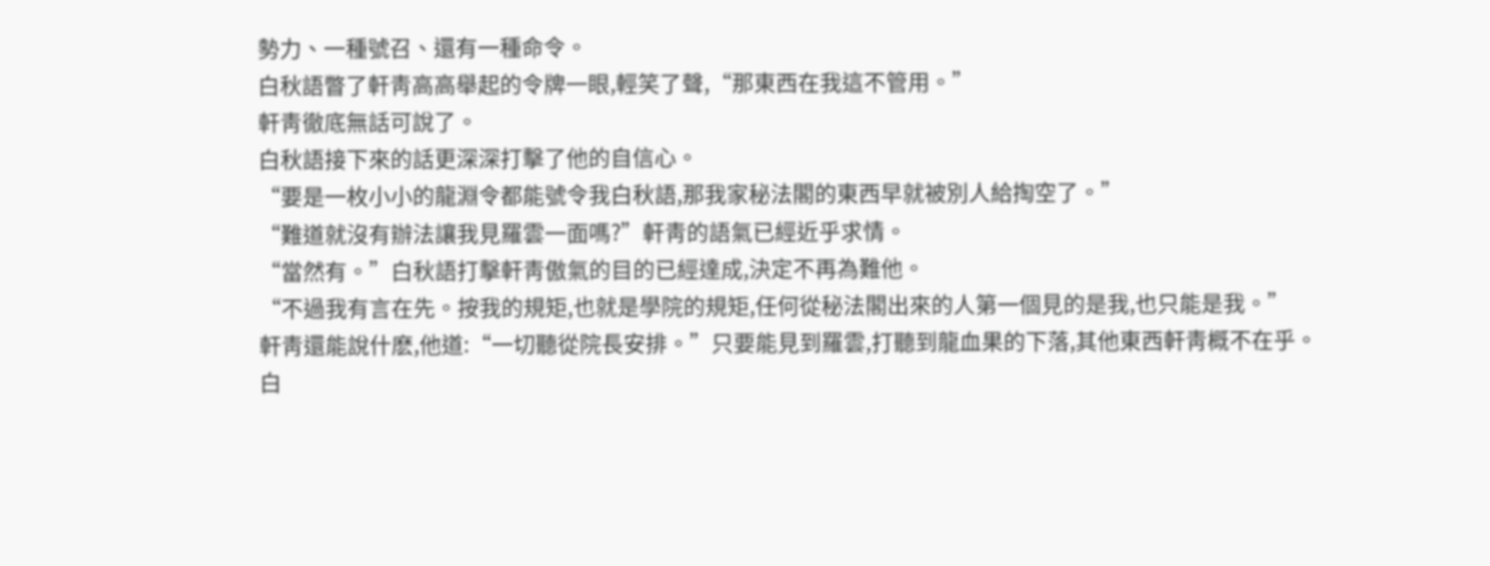勢力、一種號召、還有一種命令。
白秋語瞥了軒靑高高舉起的令牌一眼,輕笑了聲,“那東西在我這不管用。”
軒靑徹底無話可說了。
白秋語接下來的話更深深打擊了他的自信心。
“要是一枚小小的龍淵令都能號令我白秋語,那我家秘法閣的東西早就被別人給掏空了。”
“難道就沒有辦法讓我見羅雲一面嗎?”軒靑的語氣已經近乎求情。
“當然有。”白秋語打擊軒靑傲氣的目的已經達成,決定不再為難他。
“不過我有言在先。按我的規矩,也就是學院的規矩,任何從秘法閣出來的人第一個見的是我,也只能是我。”
軒靑還能說什麽,他道:“一切聽從院長安排。”只要能見到羅雲,打聽到龍血果的下落,其他東西軒靑概不在乎。
白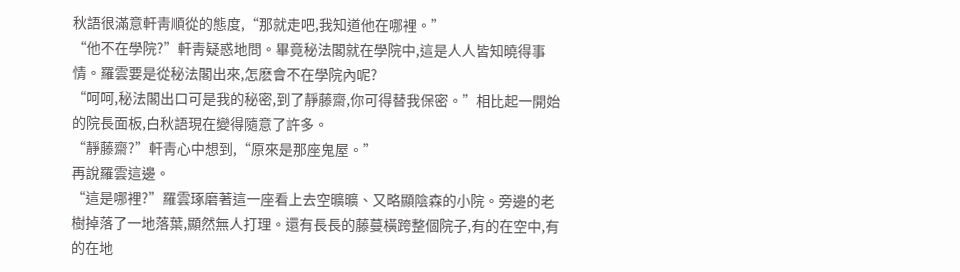秋語很滿意軒靑順從的態度,“那就走吧,我知道他在哪裡。”
“他不在學院?”軒靑疑惑地問。畢竟秘法閣就在學院中,這是人人皆知曉得事情。羅雲要是從秘法閣出來,怎麽會不在學院內呢?
“呵呵,秘法閣出口可是我的秘密,到了靜藤齋,你可得替我保密。”相比起一開始的院長面板,白秋語現在變得隨意了許多。
“靜藤齋?”軒靑心中想到,“原來是那座鬼屋。”
再說羅雲這邊。
“這是哪裡?”羅雲琢磨著這一座看上去空曠曠、又略顯陰森的小院。旁邊的老樹掉落了一地落葉,顯然無人打理。還有長長的藤蔓橫跨整個院子,有的在空中,有的在地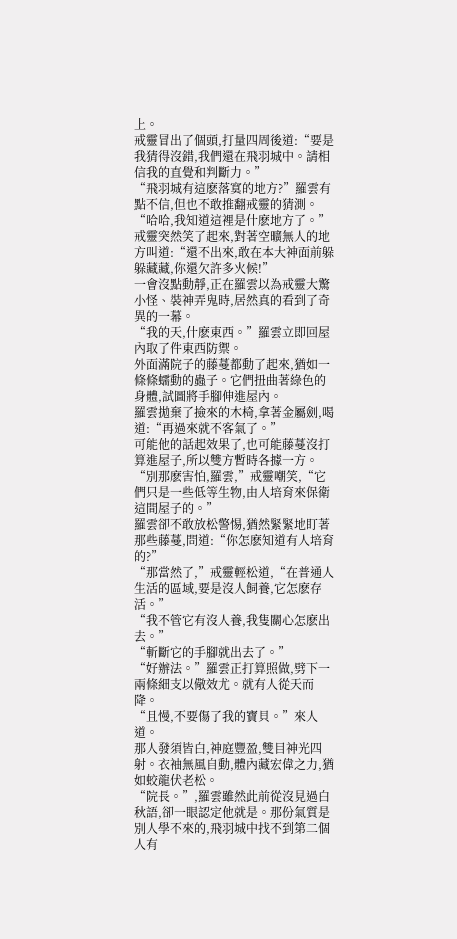上。
戒靈冒出了個頭,打量四周後道:“要是我猜得沒錯,我們還在飛羽城中。請相信我的直覺和判斷力。”
“飛羽城有這麽落寞的地方?”羅雲有點不信,但也不敢推翻戒靈的猜測。
“哈哈,我知道這裡是什麽地方了。”戒靈突然笑了起來,對著空曠無人的地方叫道:“還不出來,敢在本大神面前躲躲藏藏,你還欠許多火候!”
一會沒點動靜,正在羅雲以為戒靈大驚小怪、裝神弄鬼時,居然真的看到了奇異的一幕。
“我的天,什麽東西。”羅雲立即回屋內取了件東西防禦。
外面滿院子的藤蔓都動了起來,猶如一條條蠕動的蟲子。它們扭曲著綠色的身體,試圖將手腳伸進屋內。
羅雲拋棄了撿來的木椅,拿著金屬劍,喝道:“再過來就不客氣了。”
可能他的話起效果了,也可能藤蔓沒打算進屋子,所以雙方暫時各據一方。
“別那麽害怕,羅雲,”戒靈嘲笑,“它們只是一些低等生物,由人培育來保衛這間屋子的。”
羅雲卻不敢放松警惕,猶然緊緊地盯著那些藤蔓,問道:“你怎麽知道有人培育的?”
“那當然了,”戒靈輕松道,“在普通人生活的區域,要是沒人飼養,它怎麽存活。”
“我不管它有沒人養,我隻關心怎麽出去。”
“斬斷它的手腳就出去了。”
“好辦法。”羅雲正打算照做,劈下一兩條細支以儆效尤。就有人從天而降。
“且慢,不要傷了我的寶貝。”來人道。
那人發須皆白,神庭豐盈,雙目神光四射。衣袖無風自動,體內藏宏偉之力,猶如蛟龍伏老松。
“院長。”,羅雲雖然此前從沒見過白秋語,卻一眼認定他就是。那份氣質是別人學不來的,飛羽城中找不到第二個人有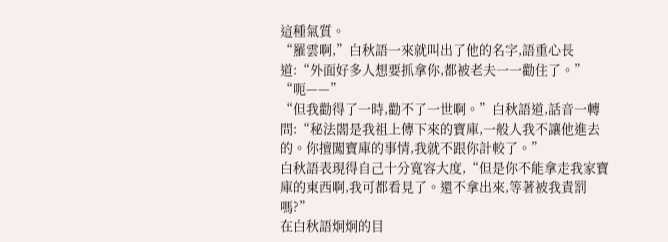這種氣質。
“羅雲啊,”白秋語一來就叫出了他的名字,語重心長道:“外面好多人想要抓拿你,都被老夫一一勸住了。”
“呃——”
“但我勸得了一時,勸不了一世啊。”白秋語道,話音一轉問:“秘法閣是我祖上傳下來的寶庫,一般人我不讓他進去的。你擅闖寶庫的事情,我就不跟你計較了。”
白秋語表現得自己十分寬容大度,“但是你不能拿走我家寶庫的東西啊,我可都看見了。還不拿出來,等著被我責罰嗎?”
在白秋語炯炯的目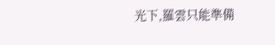光下,羅雲只能準備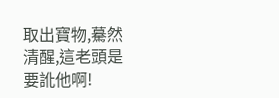取出寶物,驀然清醒,這老頭是要訛他啊!